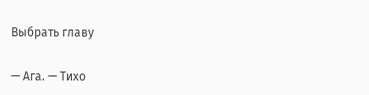Выбрать главу

— Ага. — Тихо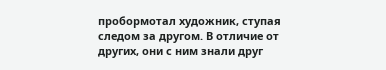пробормотал художник, ступая следом за другом. В отличие от других, они с ним знали друг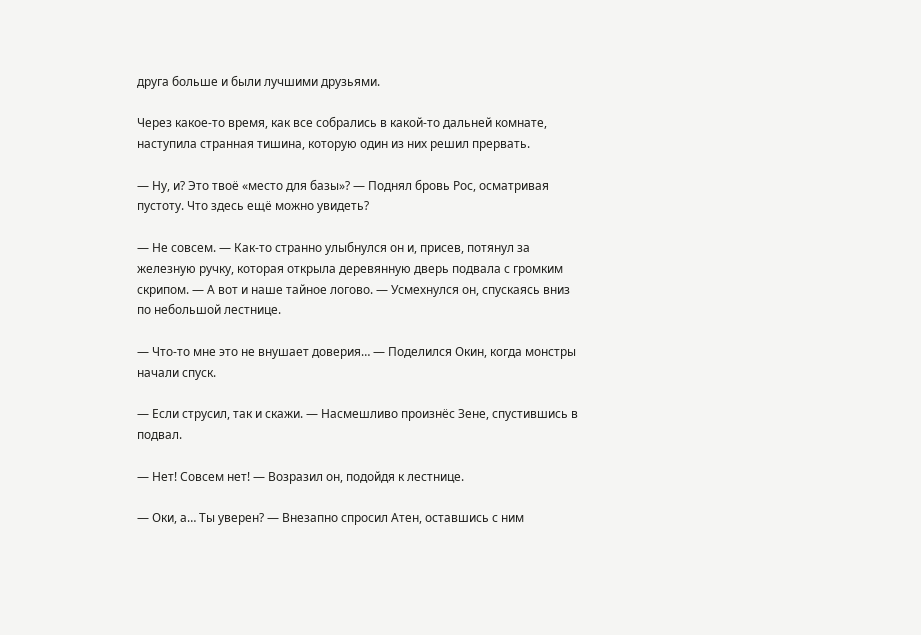друга больше и были лучшими друзьями.

Через какое-то время, как все собрались в какой-то дальней комнате, наступила странная тишина, которую один из них решил прервать.

— Ну, и? Это твоё «место для базы»? — Поднял бровь Рос, осматривая пустоту. Что здесь ещё можно увидеть?

— Не совсем. — Как-то странно улыбнулся он и, присев, потянул за железную ручку, которая открыла деревянную дверь подвала с громким скрипом. — А вот и наше тайное логово. — Усмехнулся он, спускаясь вниз по небольшой лестнице.

— Что-то мне это не внушает доверия… — Поделился Окин, когда монстры начали спуск.

— Если струсил, так и скажи. — Насмешливо произнёс Зене, спустившись в подвал.

— Нет! Совсем нет! — Возразил он, подойдя к лестнице.

— Оки, а… Ты уверен? — Внезапно спросил Атен, оставшись с ним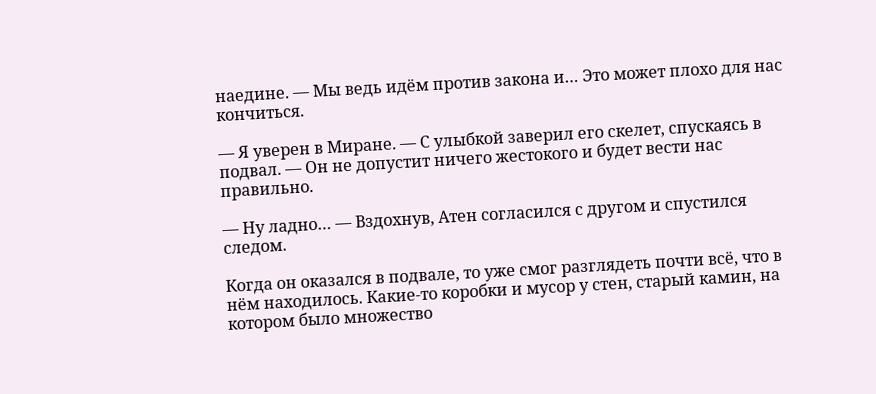наедине. — Мы ведь идём против закона и… Это может плохо для нас кончиться.

— Я уверен в Миране. — С улыбкой заверил его скелет, спускаясь в подвал. — Он не допустит ничего жестокого и будет вести нас правильно.

— Ну ладно… — Вздохнув, Атен согласился с другом и спустился следом.

Когда он оказался в подвале, то уже смог разглядеть почти всё, что в нём находилось. Какие-то коробки и мусор у стен, старый камин, на котором было множество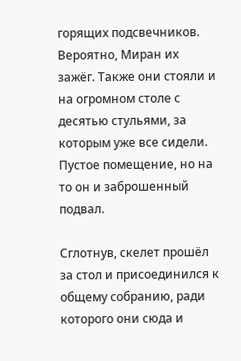горящих подсвечников. Вероятно, Миран их зажёг. Также они стояли и на огромном столе с десятью стульями, за которым уже все сидели. Пустое помещение, но на то он и заброшенный подвал.

Сглотнув, скелет прошёл за стол и присоединился к общему собранию, ради которого они сюда и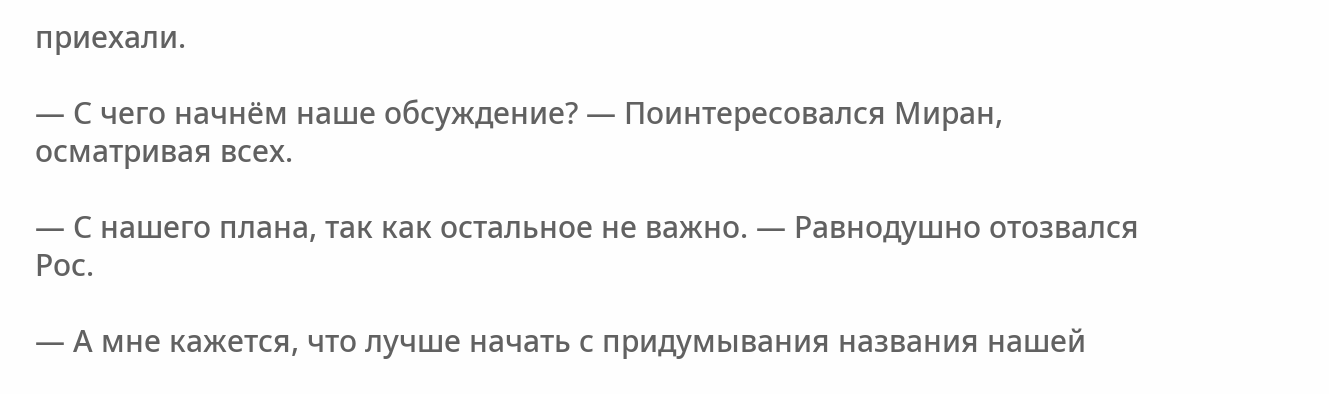приехали.

— С чего начнём наше обсуждение? — Поинтересовался Миран, осматривая всех.

— С нашего плана, так как остальное не важно. — Равнодушно отозвался Рос.

— А мне кажется, что лучше начать с придумывания названия нашей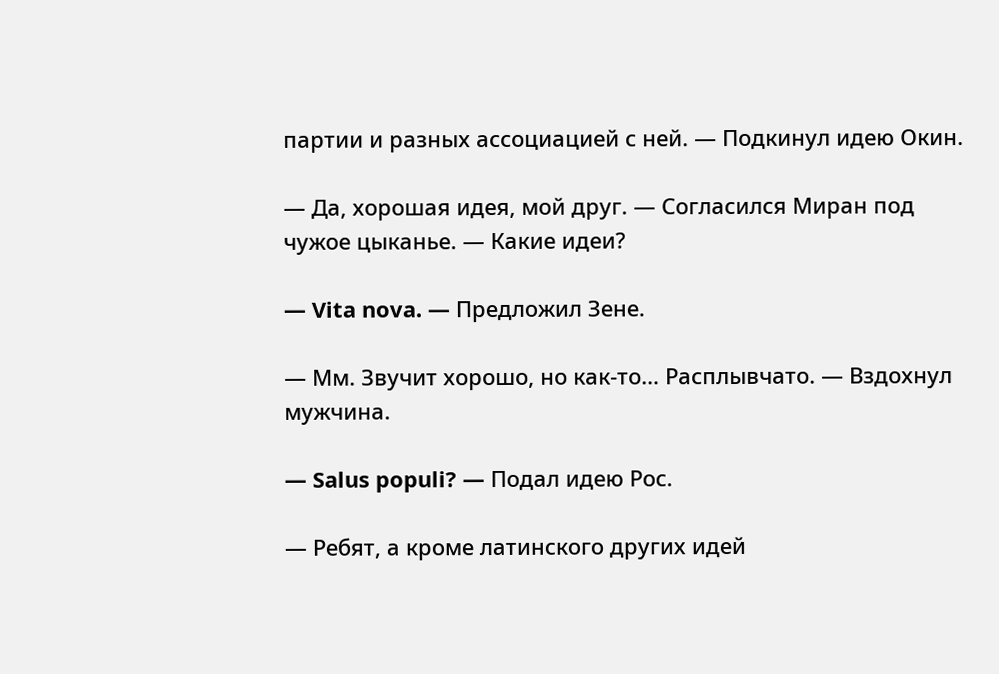партии и разных ассоциацией с ней. — Подкинул идею Окин.

— Да, хорошая идея, мой друг. — Согласился Миран под чужое цыканье. — Какие идеи?

— Vita nova. — Предложил Зене.

— Мм. Звучит хорошо, но как-то… Расплывчато. — Вздохнул мужчина.

— Salus populi? — Подал идею Рос.

— Ребят, а кроме латинского других идей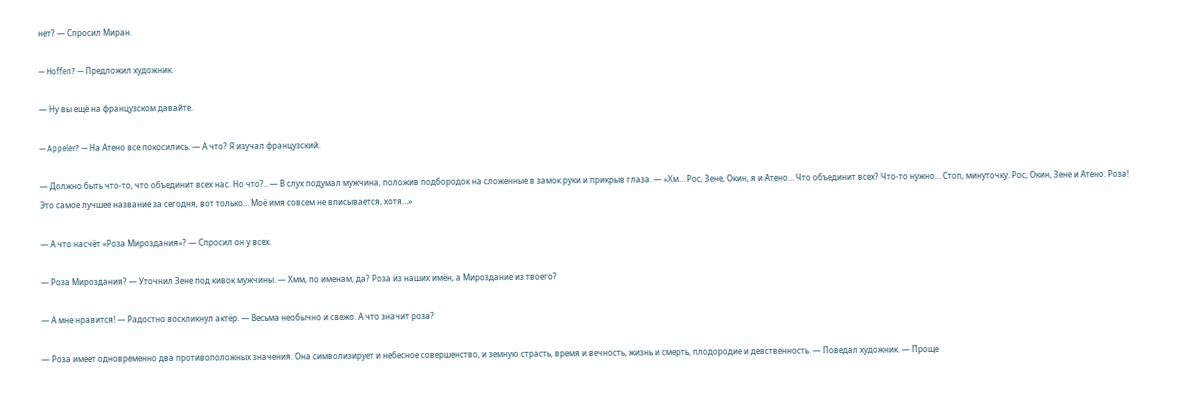нет? — Спросил Миран.

— Hoffen? — Предложил художник.

— Ну вы ещё на французском давайте.

— Appeler? — На Атено все покосились. — А что? Я изучал французский.

— Должно быть что-то, что объединит всех нас. Но что?.. — В слух подумал мужчина, положив подбородок на сложенные в замок руки и прикрыв глаза. — «Хм… Рос, Зене, Окин, я и Атено… Что объединит всех? Что-то нужно… Стоп, минуточку. Рос, Окин, Зене и Атено. Роза! Это самое лучшее название за сегодня, вот только… Моё имя совсем не вписывается, хотя…»

— А что насчёт «Роза Мироздания»? — Спросил он у всех.

— Роза Мироздания? — Уточнил Зене под кивок мужчины. — Хмм, по именам, да? Роза из наших имён, а Мироздание из твоего?

— А мне нравится! — Радостно воскликнул актёр. — Весьма необычно и свежо. А что значит роза?

— Роза имеет одновременно два противоположных значения. Она символизирует и небесное совершенство, и земную страсть, время и вечность, жизнь и смерть, плодородие и девственность. — Поведал художник. — Проще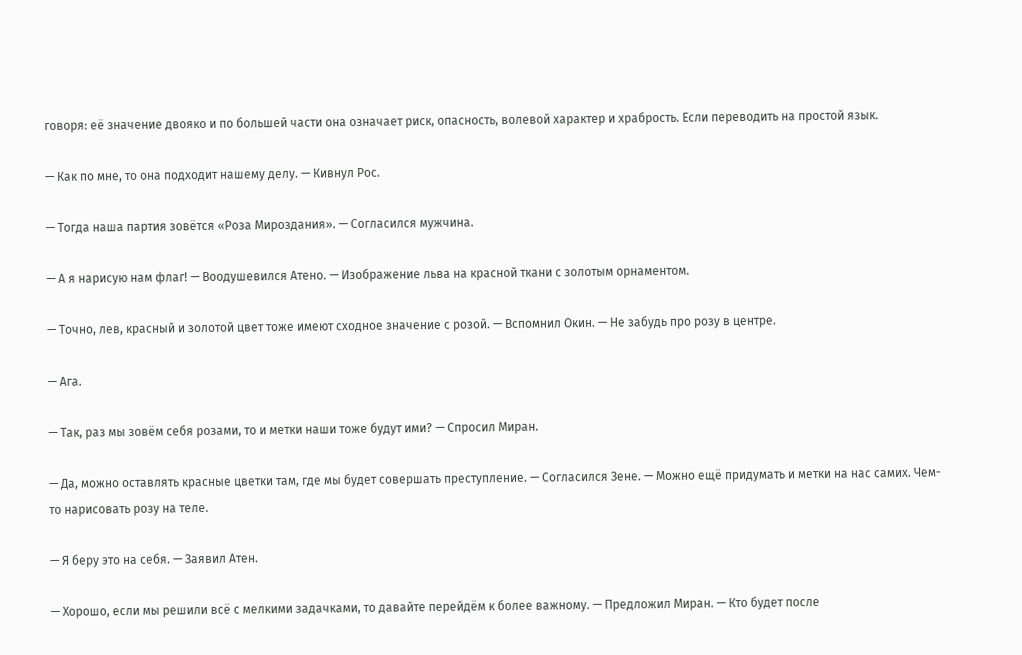говоря: её значение двояко и по большей части она означает риск, опасность, волевой характер и храбрость. Если переводить на простой язык.

— Как по мне, то она подходит нашему делу. — Кивнул Рос.

— Тогда наша партия зовётся «Роза Мироздания». — Согласился мужчина.

— А я нарисую нам флаг! — Воодушевился Атено. — Изображение льва на красной ткани с золотым орнаментом.

— Точно, лев, красный и золотой цвет тоже имеют сходное значение с розой. — Вспомнил Окин. — Не забудь про розу в центре.

— Ага.

— Так, раз мы зовём себя розами, то и метки наши тоже будут ими? — Спросил Миран.

— Да, можно оставлять красные цветки там, где мы будет совершать преступление. — Согласился Зене. — Можно ещё придумать и метки на нас самих. Чем-то нарисовать розу на теле.

— Я беру это на себя. — Заявил Атен.

— Хорошо, если мы решили всё с мелкими задачками, то давайте перейдём к более важному. — Предложил Миран. — Кто будет после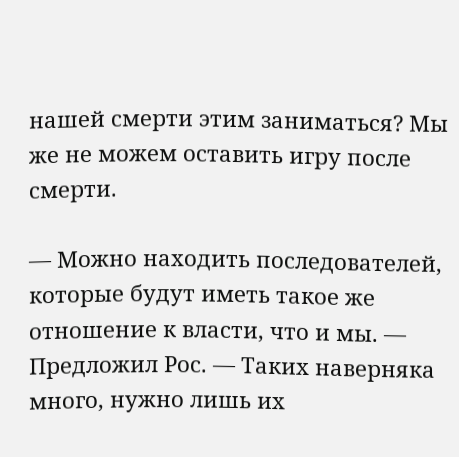нашей смерти этим заниматься? Мы же не можем оставить игру после смерти.

— Можно находить последователей, которые будут иметь такое же отношение к власти, что и мы. — Предложил Рос. — Таких наверняка много, нужно лишь их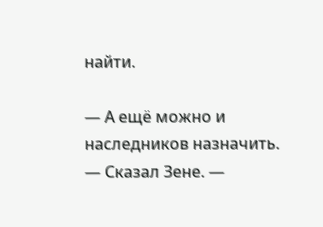найти.

— А ещё можно и наследников назначить. — Сказал Зене. —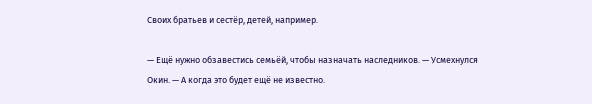Своих братьев и сестёр, детей, например.

— Ещё нужно обзавестись семьёй, чтобы назначать наследников. — Усмехнулся Окин. — А когда это будет ещё не известно.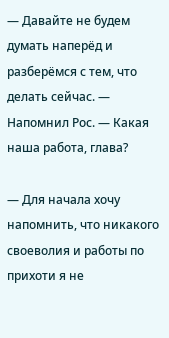— Давайте не будем думать наперёд и разберёмся с тем, что делать сейчас. — Напомнил Рос. — Какая наша работа, глава?

— Для начала хочу напомнить, что никакого своеволия и работы по прихоти я не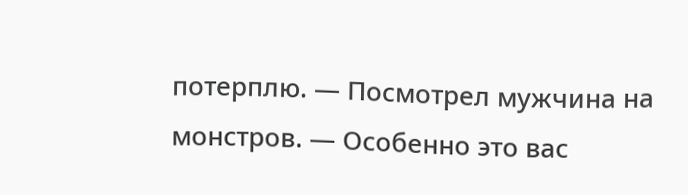потерплю. — Посмотрел мужчина на монстров. — Особенно это вас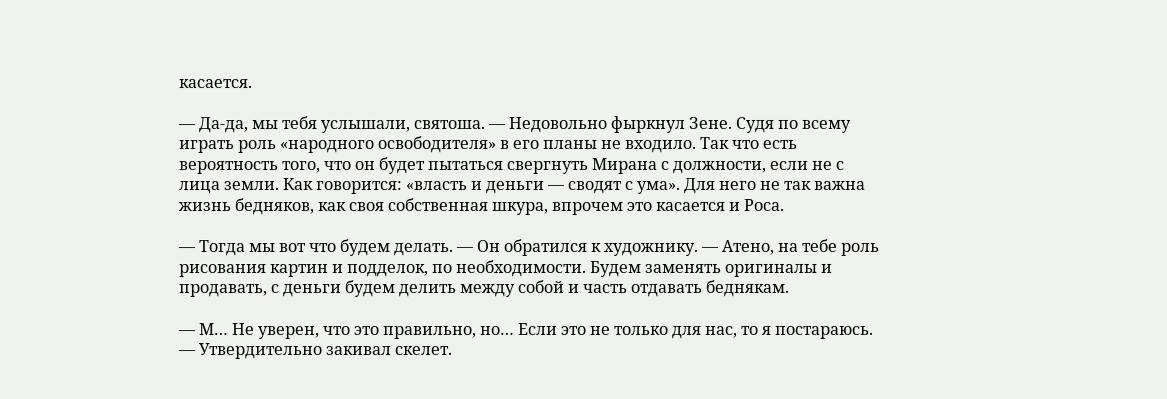касается.

— Да-да, мы тебя услышали, святоша. — Недовольно фыркнул Зене. Судя по всему играть роль «народного освободителя» в его планы не входило. Так что есть вероятность того, что он будет пытаться свергнуть Мирана с должности, если не с лица земли. Как говорится: «власть и деньги — сводят с ума». Для него не так важна жизнь бедняков, как своя собственная шкура, впрочем это касается и Роса.

— Тогда мы вот что будем делать. — Он обратился к художнику. — Атено, на тебе роль рисования картин и подделок, по необходимости. Будем заменять оригиналы и продавать, с деньги будем делить между собой и часть отдавать беднякам.

— М… Не уверен, что это правильно, но… Если это не только для нас, то я постараюсь. — Утвердительно закивал скелет.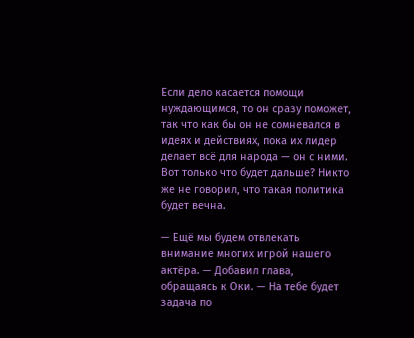Если дело касается помощи нуждающимся, то он сразу поможет, так что как бы он не сомневался в идеях и действиях, пока их лидер делает всё для народа — он с ними. Вот только что будет дальше? Никто же не говорил, что такая политика будет вечна.

— Ещё мы будем отвлекать внимание многих игрой нашего актёра. — Добавил глава, обращаясь к Оки. — На тебе будет задача по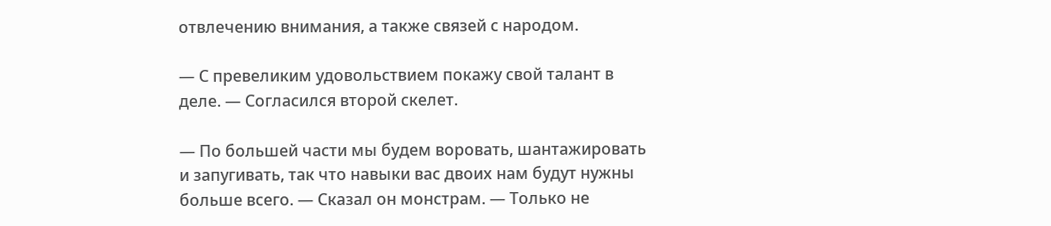отвлечению внимания, а также связей с народом.

— С превеликим удовольствием покажу свой талант в деле. — Согласился второй скелет.

— По большей части мы будем воровать, шантажировать и запугивать, так что навыки вас двоих нам будут нужны больше всего. — Сказал он монстрам. — Только не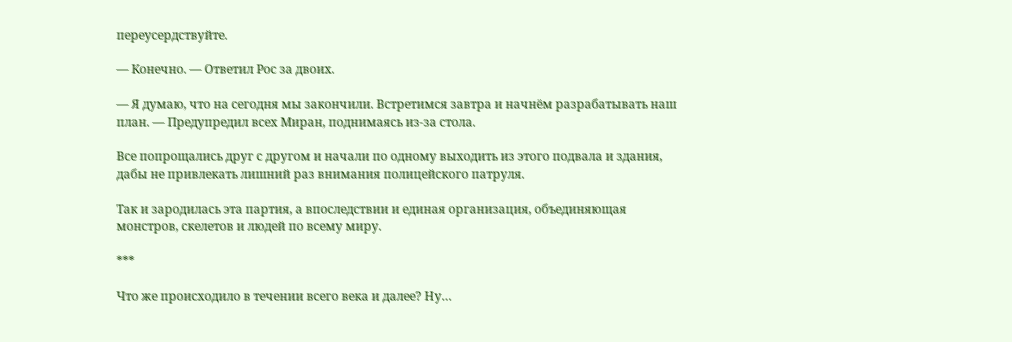переусердствуйте.

— Конечно. — Ответил Рос за двоих.

— Я думаю, что на сегодня мы закончили. Встретимся завтра и начнём разрабатывать наш план. — Предупредил всех Миран, поднимаясь из-за стола.

Все попрощались друг с другом и начали по одному выходить из этого подвала и здания, дабы не привлекать лишний раз внимания полицейского патруля.

Так и зародилась эта партия, а впоследствии и единая организация, объединяющая монстров, скелетов и людей по всему миру.

***

Что же происходило в течении всего века и далее? Ну…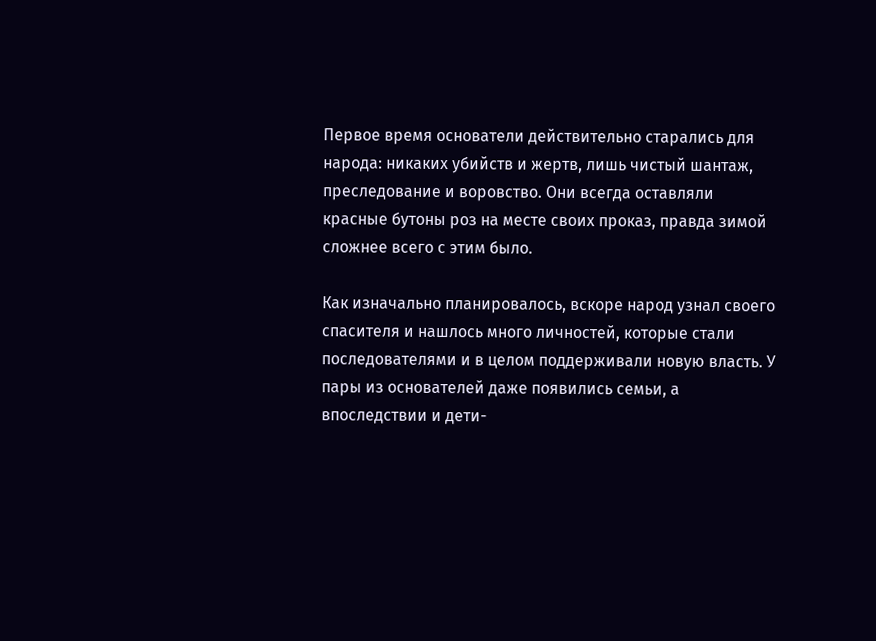Первое время основатели действительно старались для народа: никаких убийств и жертв, лишь чистый шантаж, преследование и воровство. Они всегда оставляли красные бутоны роз на месте своих проказ, правда зимой сложнее всего с этим было.

Как изначально планировалось, вскоре народ узнал своего спасителя и нашлось много личностей, которые стали последователями и в целом поддерживали новую власть. У пары из основателей даже появились семьи, а впоследствии и дети-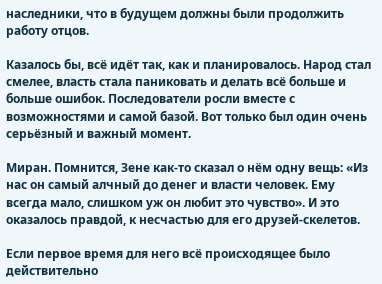наследники, что в будущем должны были продолжить работу отцов.

Казалось бы, всё идёт так, как и планировалось. Народ стал смелее, власть стала паниковать и делать всё больше и больше ошибок. Последователи росли вместе с возможностями и самой базой. Вот только был один очень серьёзный и важный момент.

Миран. Помнится, Зене как-то сказал о нём одну вещь: «Из нас он самый алчный до денег и власти человек. Ему всегда мало, слишком уж он любит это чувство». И это оказалось правдой, к несчастью для его друзей-скелетов.

Если первое время для него всё происходящее было действительно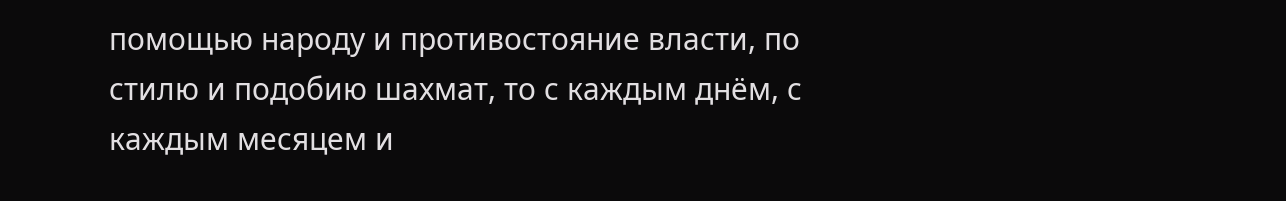помощью народу и противостояние власти, по стилю и подобию шахмат, то с каждым днём, с каждым месяцем и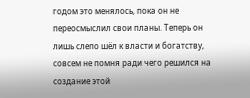годом это менялось, пока он не переосмыслил свои планы. Теперь он лишь слепо шёл к власти и богатству, совсем не помня ради чего решился на создание этой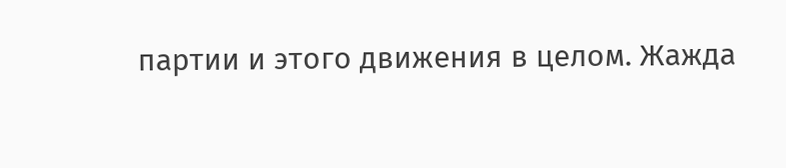партии и этого движения в целом. Жажда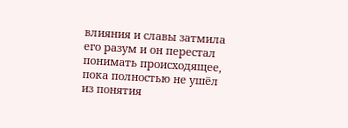влияния и славы затмила его разум и он перестал понимать происходящее, пока полностью не ушёл из понятия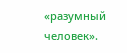«разумный человек».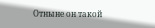Отныне он такой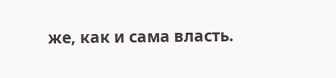же, как и сама власть.